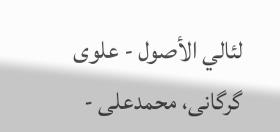لئالي الأصول - علوی گرگانی، محمدعلی -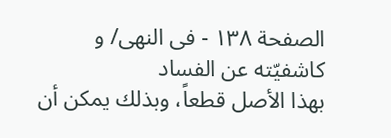الصفحة ١٣٨ - فی النهی/ و کاشفیّته عن الفساد
بهذا الأصل قطعاً، وبذلك يمكن أن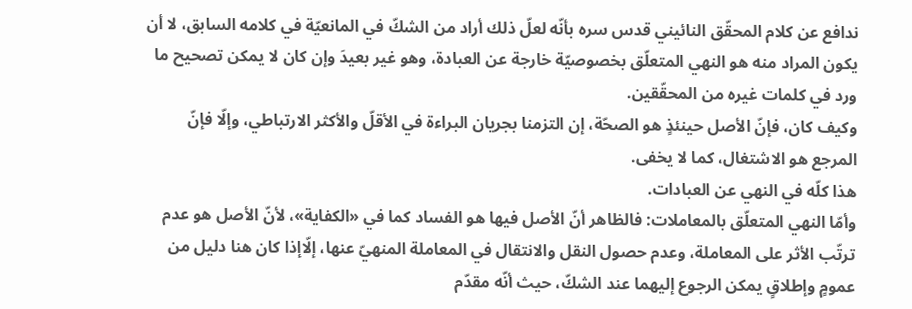ندافع عن كلام المحقّق النائيني قدس سره بأنّه لعلّ ذلك أراد من الشكّ في المانعيّة في كلامه السابق، لا أن يكون المراد منه هو النهي المتعلّق بخصوصيّة خارجة عن العبادة، وهو غير بعيدَ وإن كان لا يمكن تصحيح ما ورد في كلمات غيره من المحقّقين.
وكيف كان، فإنّ الأصل حينئذٍ هو الصحّة، إن التزمنا بجريان البراءة في الأقلّ والأكثر الارتباطي، وإلّا فإنّ المرجع هو الاشتغال، كما لا يخفى.
هذا كلّه في النهي عن العبادات.
وأمّا النهي المتعلّق بالمعاملات: فالظاهر أنّ الأصل فيها هو الفساد كما في «الكفاية»، لأنّ الأصل هو عدم ترتّب الأثر على المعاملة، وعدم حصول النقل والانتقال في المعاملة المنهيّ عنها، إلّاإذا كان هنا دليل من عمومٍ وإطلاقٍ يمكن الرجوع إليهما عند الشكّ، حيث أنّه مقدّم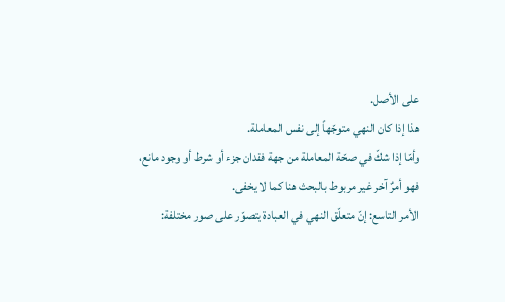على الأصل.
هذا إذا كان النهي متوجّهاً إلى نفس المعاملة.
وأمّا إذا شكّ في صحّة المعاملة من جهة فقدان جزء أو شرط أو وجود مانع، فهو أمرٌ آخر غير مربوط بالبحث هنا كما لا يخفى.
الأمر التاسع: إنّ متعلّق النهي في العبادة يتصوّر على صور مختلفة: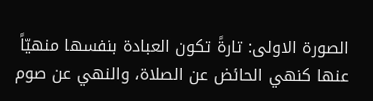الصورة الاولى: تارةً تكون العبادة بنفسها منهيّاً عنها كنهي الحائض عن الصلاة، والنهي عن صوم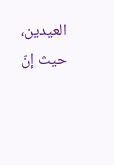العيدين، حيث إنّ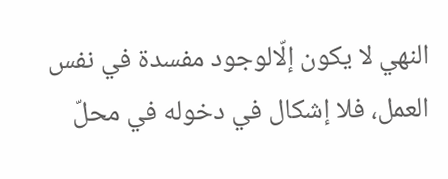النهي لا يكون إلّالوجود مفسدة في نفس العمل، فلا إشكال في دخوله في محلّ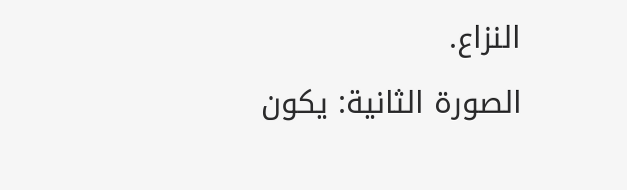النزاع.
الصورة الثانية: يكون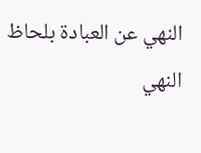النهي عن العبادة بلحاظ النهي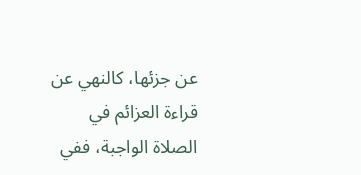عن جزئها، كالنهي عن قراءة العزائم في الصلاة الواجبة، ففي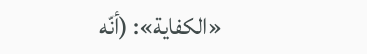«الكفاية»: (أنّه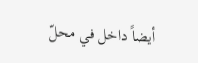أيضاً داخل في محلّ